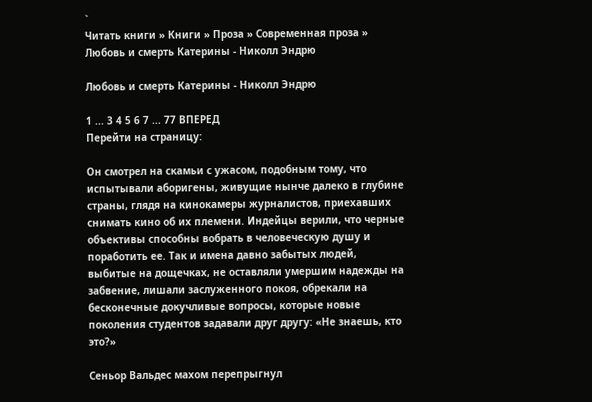`
Читать книги » Книги » Проза » Современная проза » Любовь и смерть Катерины - Николл Эндрю

Любовь и смерть Катерины - Николл Эндрю

1 ... 3 4 5 6 7 ... 77 ВПЕРЕД
Перейти на страницу:

Он смотрел на скамьи с ужасом, подобным тому, что испытывали аборигены, живущие нынче далеко в глубине страны, глядя на кинокамеры журналистов, приехавших снимать кино об их племени. Индейцы верили, что черные объективы способны вобрать в человеческую душу и поработить ее. Так и имена давно забытых людей, выбитые на дощечках, не оставляли умершим надежды на забвение, лишали заслуженного покоя, обрекали на бесконечные докучливые вопросы, которые новые поколения студентов задавали друг другу: «Не знаешь, кто это?»

Сеньор Вальдес махом перепрыгнул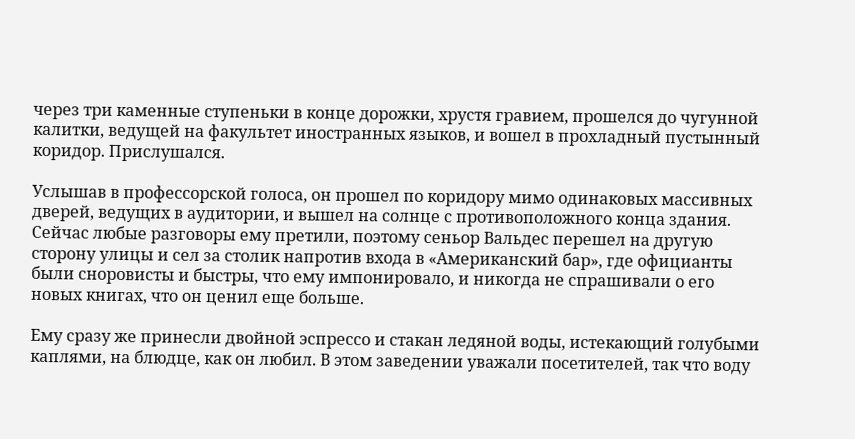через три каменные ступеньки в конце дорожки, хрустя гравием, прошелся до чугунной калитки, ведущей на факультет иностранных языков, и вошел в прохладный пустынный коридор. Прислушался.

Услышав в профессорской голоса, он прошел по коридору мимо одинаковых массивных дверей, ведущих в аудитории, и вышел на солнце с противоположного конца здания. Сейчас любые разговоры ему претили, поэтому сеньор Вальдес перешел на другую сторону улицы и сел за столик напротив входа в «Американский бар», где официанты были сноровисты и быстры, что ему импонировало, и никогда не спрашивали о его новых книгах, что он ценил еще больше.

Ему сразу же принесли двойной эспрессо и стакан ледяной воды, истекающий голубыми каплями, на блюдце, как он любил. В этом заведении уважали посетителей, так что воду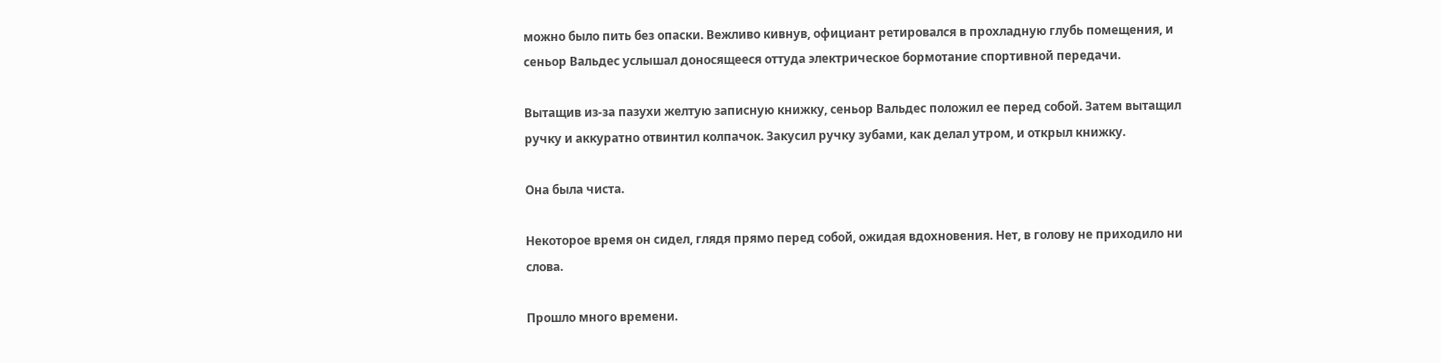можно было пить без опаски. Вежливо кивнув, официант ретировался в прохладную глубь помещения, и сеньор Вальдес услышал доносящееся оттуда электрическое бормотание спортивной передачи.

Вытащив из-за пазухи желтую записную книжку, сеньор Вальдес положил ее перед собой. Затем вытащил ручку и аккуратно отвинтил колпачок. Закусил ручку зубами, как делал утром, и открыл книжку.

Она была чиста.

Некоторое время он сидел, глядя прямо перед собой, ожидая вдохновения. Нет, в голову не приходило ни слова.

Прошло много времени.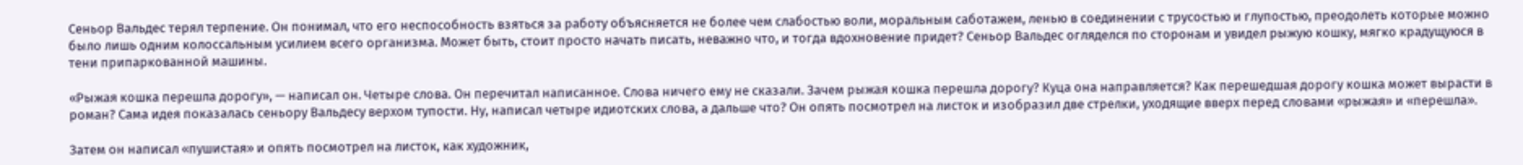Сеньор Вальдес терял терпение. Он понимал, что его неспособность взяться за работу объясняется не более чем слабостью воли, моральным саботажем, ленью в соединении с трусостью и глупостью, преодолеть которые можно было лишь одним колоссальным усилием всего организма. Может быть, стоит просто начать писать, неважно что, и тогда вдохновение придет? Сеньор Вальдес огляделся по сторонам и увидел рыжую кошку, мягко крадущуюся в тени припаркованной машины.

«Рыжая кошка перешла дорогу», — написал он. Четыре слова. Он перечитал написанное. Слова ничего ему не сказали. Зачем рыжая кошка перешла дорогу? Куца она направляется? Как перешедшая дорогу кошка может вырасти в роман? Сама идея показалась сеньору Вальдесу верхом тупости. Ну, написал четыре идиотских слова, а дальше что? Он опять посмотрел на листок и изобразил две стрелки, уходящие вверх перед словами «рыжая» и «перешла».

Затем он написал «пушистая» и опять посмотрел на листок, как художник,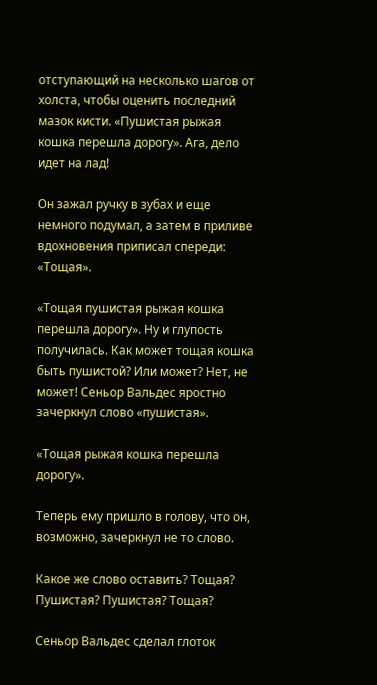отступающий на несколько шагов от холста, чтобы оценить последний мазок кисти. «Пушистая рыжая кошка перешла дорогу». Ага, дело идет на лад!

Он зажал ручку в зубах и еще немного подумал, а затем в приливе вдохновения приписал спереди: «Тощая».

«Тощая пушистая рыжая кошка перешла дорогу». Ну и глупость получилась. Как может тощая кошка быть пушистой? Или может? Нет, не может! Сеньор Вальдес яростно зачеркнул слово «пушистая».

«Тощая рыжая кошка перешла дорогу».

Теперь ему пришло в голову, что он, возможно, зачеркнул не то слово.

Какое же слово оставить? Тощая? Пушистая? Пушистая? Тощая?

Сеньор Вальдес сделал глоток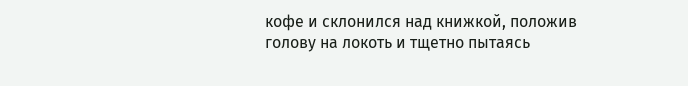кофе и склонился над книжкой, положив голову на локоть и тщетно пытаясь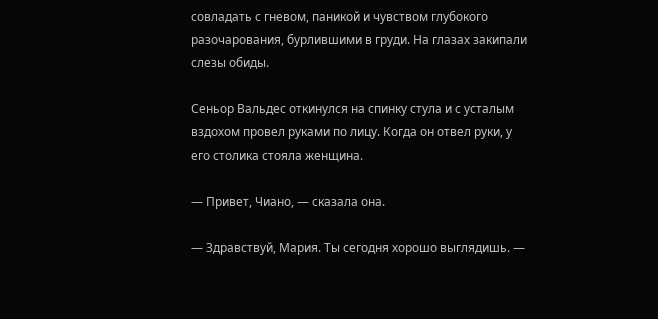совладать с гневом, паникой и чувством глубокого разочарования, бурлившими в груди. На глазах закипали слезы обиды.

Сеньор Вальдес откинулся на спинку стула и с усталым вздохом провел руками по лицу. Когда он отвел руки, у его столика стояла женщина.

— Привет, Чиано, — сказала она.

— Здравствуй, Мария. Ты сегодня хорошо выглядишь. —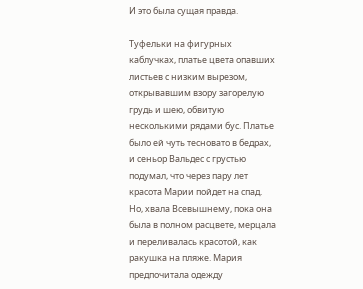И это была сущая правда.

Туфельки на фигурных каблучках, платье цвета опавших листьев с низким вырезом, открывавшим взору загорелую грудь и шею, обвитую несколькими рядами бус. Платье было ей чуть тесновато в бедрах, и сеньор Вальдес с грустью подумал, что через пару лет красота Марии пойдет на спад. Но, хвала Всевышнему, пока она была в полном расцвете, мерцала и переливалась красотой, как ракушка на пляже. Мария предпочитала одежду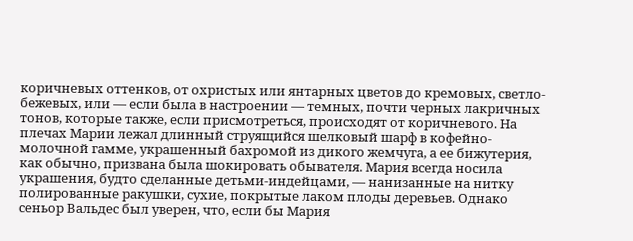коричневых оттенков, от охристых или янтарных цветов до кремовых, светло-бежевых, или — если была в настроении — темных, почти черных лакричных тонов, которые также, если присмотреться, происходят от коричневого. На плечах Марии лежал длинный струящийся шелковый шарф в кофейно-молочной гамме, украшенный бахромой из дикого жемчуга, а ее бижутерия, как обычно, призвана была шокировать обывателя. Мария всегда носила украшения, будто сделанные детьми-индейцами, — нанизанные на нитку полированные ракушки, сухие, покрытые лаком плоды деревьев. Однако сеньор Вальдес был уверен, что, если бы Мария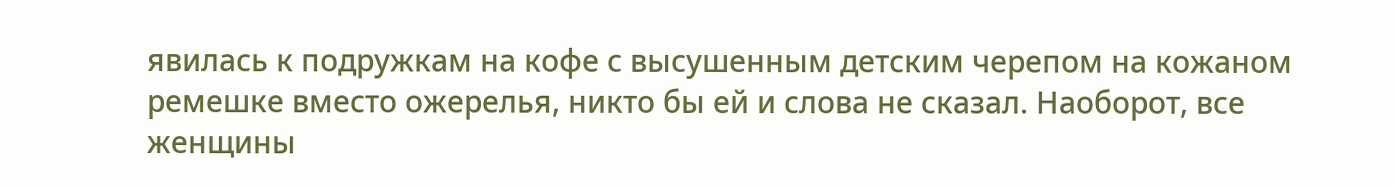явилась к подружкам на кофе с высушенным детским черепом на кожаном ремешке вместо ожерелья, никто бы ей и слова не сказал. Наоборот, все женщины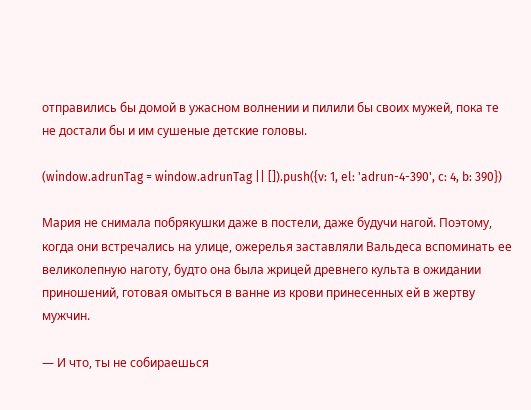отправились бы домой в ужасном волнении и пилили бы своих мужей, пока те не достали бы и им сушеные детские головы.

(window.adrunTag = window.adrunTag || []).push({v: 1, el: 'adrun-4-390', c: 4, b: 390})

Мария не снимала побрякушки даже в постели, даже будучи нагой. Поэтому, когда они встречались на улице, ожерелья заставляли Вальдеса вспоминать ее великолепную наготу, будто она была жрицей древнего культа в ожидании приношений, готовая омыться в ванне из крови принесенных ей в жертву мужчин.

— И что, ты не собираешься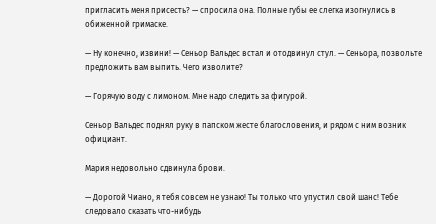пригласить меня присесть? — спросила она. Полные губы ее слегка изогнулись в обиженной гримаске.

— Ну конечно, извини! — Сеньор Вальдес встал и отодвинул стул. — Сеньора, позвольте предложить вам выпить. Чего изволите?

— Горячую воду с лимоном. Мне надо следить за фигурой.

Сеньор Вальдес поднял руку в папском жесте благословения, и рядом с ним возник официант.

Мария недовольно сдвинула брови.

— Дорогой Чиано, я тебя совсем не узнаю! Ты только что упустил свой шанс! Тебе следовало сказать что-нибудь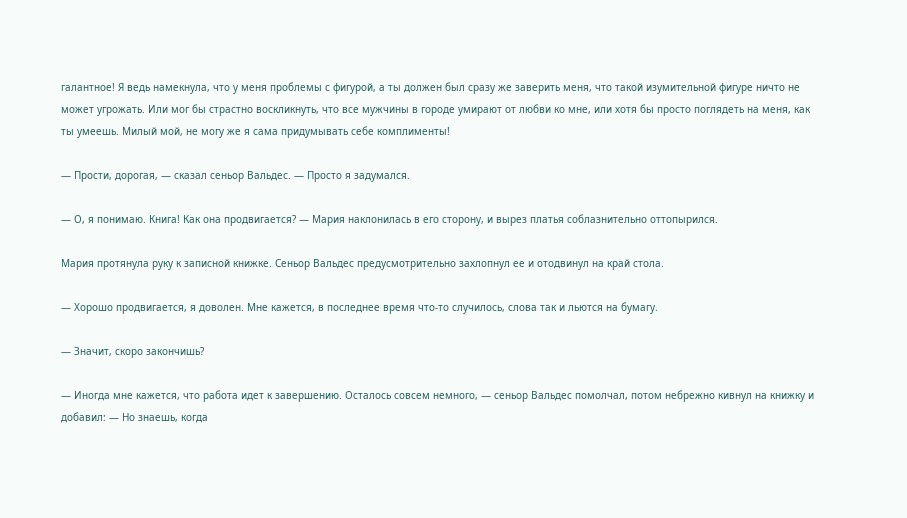галантное! Я ведь намекнула, что у меня проблемы с фигурой, а ты должен был сразу же заверить меня, что такой изумительной фигуре ничто не может угрожать. Или мог бы страстно воскликнуть, что все мужчины в городе умирают от любви ко мне, или хотя бы просто поглядеть на меня, как ты умеешь. Милый мой, не могу же я сама придумывать себе комплименты!

— Прости, дорогая, — сказал сеньор Вальдес. — Просто я задумался.

— О, я понимаю. Книга! Как она продвигается? — Мария наклонилась в его сторону, и вырез платья соблазнительно оттопырился.

Мария протянула руку к записной книжке. Сеньор Вальдес предусмотрительно захлопнул ее и отодвинул на край стола.

— Хорошо продвигается, я доволен. Мне кажется, в последнее время что-то случилось, слова так и льются на бумагу.

— Значит, скоро закончишь?

— Иногда мне кажется, что работа идет к завершению. Осталось совсем немного, — сеньор Вальдес помолчал, потом небрежно кивнул на книжку и добавил: — Но знаешь, когда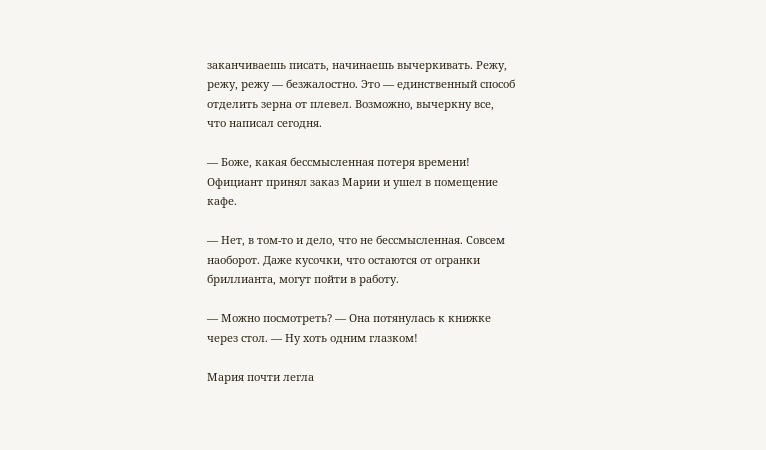заканчиваешь писать, начинаешь вычеркивать. Режу, режу, режу — безжалостно. Это — единственный способ отделить зерна от плевел. Возможно, вычеркну все, что написал сегодня.

— Боже, какая бессмысленная потеря времени! Официант принял заказ Марии и ушел в помещение кафе.

— Нет, в том-то и дело, что не бессмысленная. Совсем наоборот. Даже кусочки, что остаются от огранки бриллианта, могут пойти в работу.

— Можно посмотреть? — Она потянулась к книжке через стол. — Ну хоть одним глазком!

Мария почти легла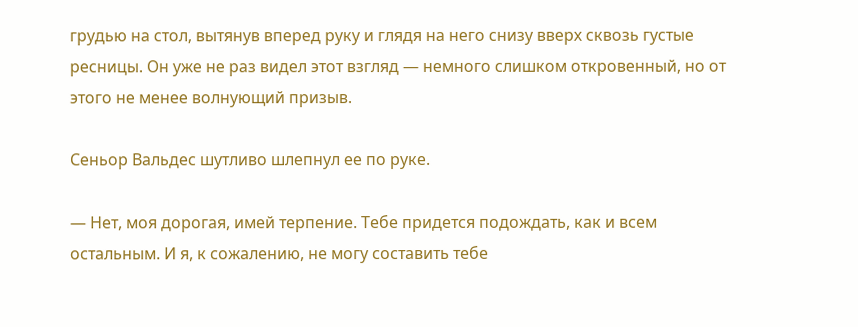грудью на стол, вытянув вперед руку и глядя на него снизу вверх сквозь густые ресницы. Он уже не раз видел этот взгляд — немного слишком откровенный, но от этого не менее волнующий призыв.

Сеньор Вальдес шутливо шлепнул ее по руке.

— Нет, моя дорогая, имей терпение. Тебе придется подождать, как и всем остальным. И я, к сожалению, не могу составить тебе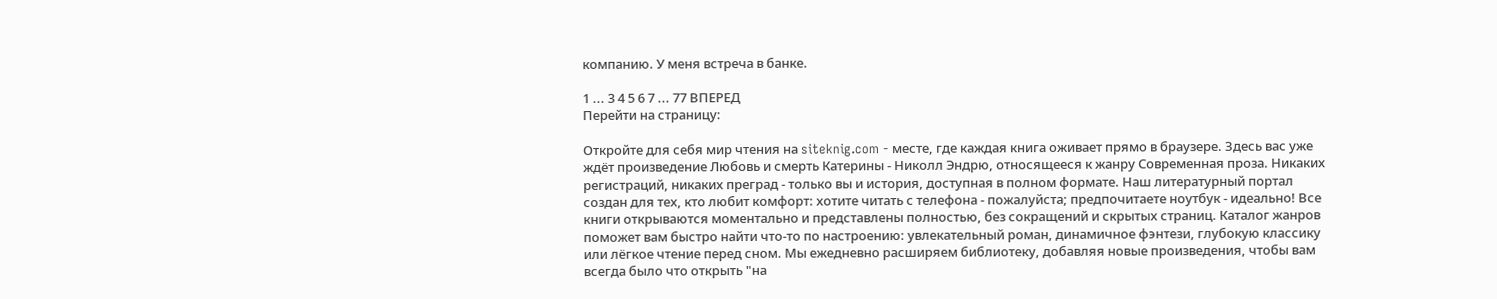компанию. У меня встреча в банке.

1 ... 3 4 5 6 7 ... 77 ВПЕРЕД
Перейти на страницу:

Откройте для себя мир чтения на siteknig.com - месте, где каждая книга оживает прямо в браузере. Здесь вас уже ждёт произведение Любовь и смерть Катерины - Николл Эндрю, относящееся к жанру Современная проза. Никаких регистраций, никаких преград - только вы и история, доступная в полном формате. Наш литературный портал создан для тех, кто любит комфорт: хотите читать с телефона - пожалуйста; предпочитаете ноутбук - идеально! Все книги открываются моментально и представлены полностью, без сокращений и скрытых страниц. Каталог жанров поможет вам быстро найти что-то по настроению: увлекательный роман, динамичное фэнтези, глубокую классику или лёгкое чтение перед сном. Мы ежедневно расширяем библиотеку, добавляя новые произведения, чтобы вам всегда было что открыть "на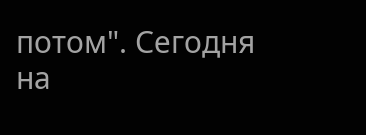потом". Сегодня на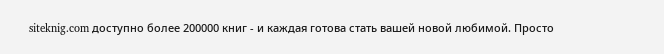siteknig.com доступно более 200000 книг - и каждая готова стать вашей новой любимой. Просто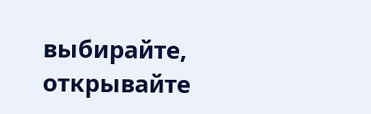выбирайте, открывайте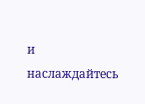и наслаждайтесь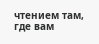чтением там, где вам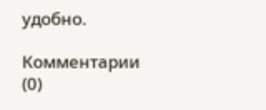удобно.

Комментарии (0)